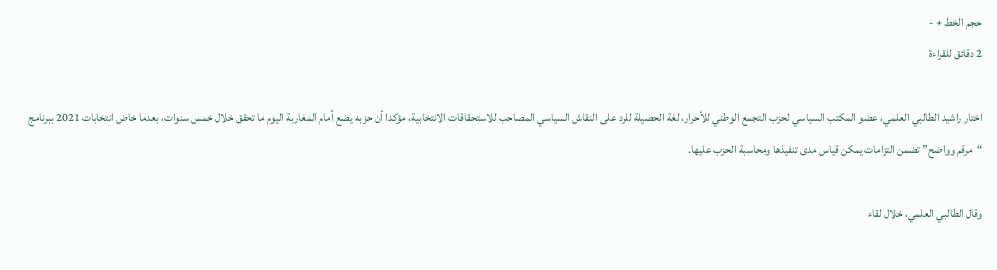حجم الخط + -
2 دقائق للقراءة

اختار راشيد الطالبي العلمي، عضو المكتب السياسي لحزب التجمع الوطني للأحرار، لغة الحصيلة للرد على النقاش السياسي المصاحب للاستحقاقات الانتخابية، مؤكدا أن حزبه يضع أمام المغاربة اليوم ما تحقق خلال خمس سنوات، بعدما خاض انتخابات 2021 ببرنامج “مرقم وواضح” تضمن التزامات يمكن قياس مدى تنفيذها ومحاسبة الحزب عليها.

وقال الطالبي العلمي، خلال لقاء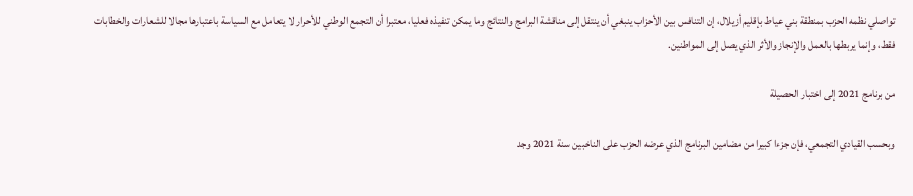تواصلي نظمه الحزب بمنطقة بني عياط بإقليم أزيلال، إن التنافس بين الأحزاب ينبغي أن ينتقل إلى مناقشة البرامج والنتائج وما يمكن تنفيذه فعليا، معتبرا أن التجمع الوطني للأحرار لا يتعامل مع السياسة باعتبارها مجالا للشعارات والخطابات فقط، وإنما يربطها بالعمل والإنجاز والأثر الذي يصل إلى المواطنين.

من برنامج 2021 إلى اختبار الحصيلة

وبحسب القيادي التجمعي، فإن جزءا كبيرا من مضامين البرنامج الذي عرضه الحزب على الناخبين سنة 2021 وجد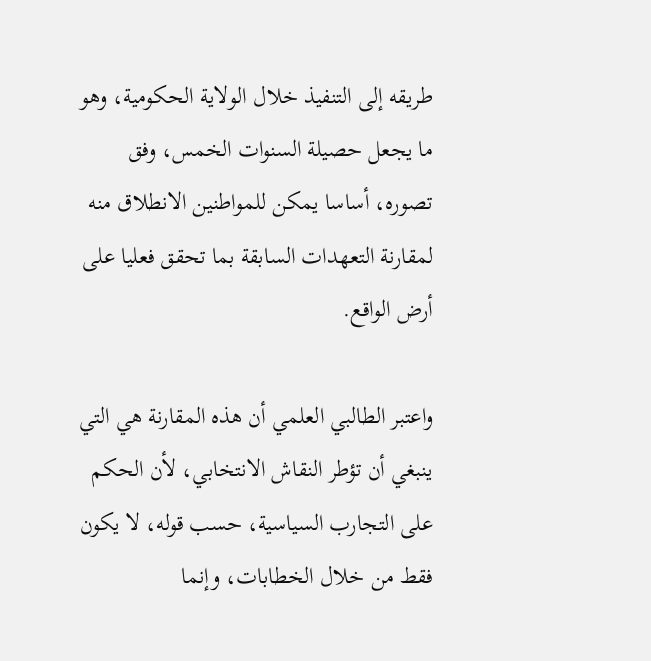طريقه إلى التنفيذ خلال الولاية الحكومية، وهو ما يجعل حصيلة السنوات الخمس، وفق تصوره، أساسا يمكن للمواطنين الانطلاق منه لمقارنة التعهدات السابقة بما تحقق فعليا على أرض الواقع.

واعتبر الطالبي العلمي أن هذه المقارنة هي التي ينبغي أن تؤطر النقاش الانتخابي، لأن الحكم على التجارب السياسية، حسب قوله، لا يكون فقط من خلال الخطابات، وإنما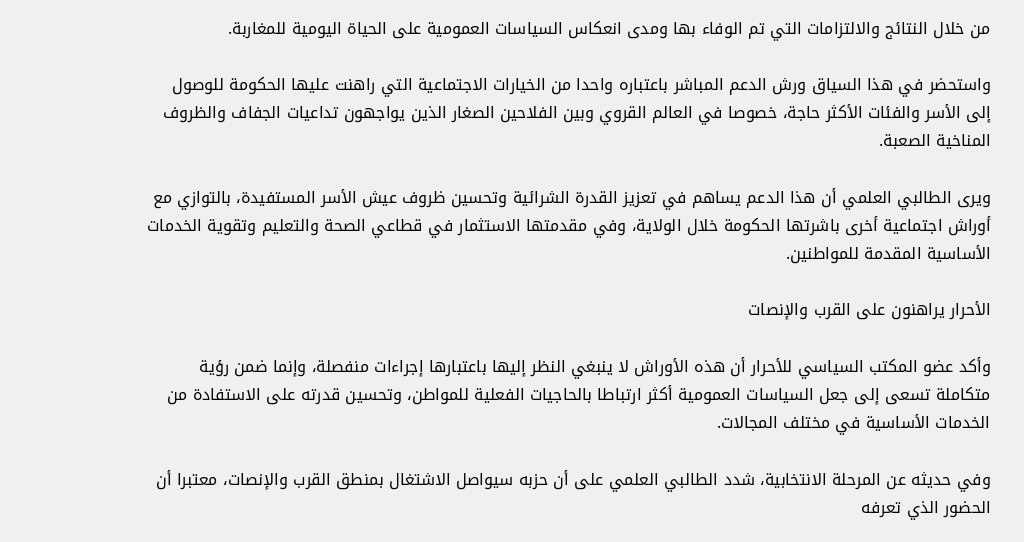من خلال النتائج والالتزامات التي تم الوفاء بها ومدى انعكاس السياسات العمومية على الحياة اليومية للمغاربة.

واستحضر في هذا السياق ورش الدعم المباشر باعتباره واحدا من الخيارات الاجتماعية التي راهنت عليها الحكومة للوصول إلى الأسر والفئات الأكثر حاجة، خصوصا في العالم القروي وبين الفلاحين الصغار الذين يواجهون تداعيات الجفاف والظروف المناخية الصعبة.

ويرى الطالبي العلمي أن هذا الدعم يساهم في تعزيز القدرة الشرائية وتحسين ظروف عيش الأسر المستفيدة، بالتوازي مع أوراش اجتماعية أخرى باشرتها الحكومة خلال الولاية، وفي مقدمتها الاستثمار في قطاعي الصحة والتعليم وتقوية الخدمات الأساسية المقدمة للمواطنين.

الأحرار يراهنون على القرب والإنصات

وأكد عضو المكتب السياسي للأحرار أن هذه الأوراش لا ينبغي النظر إليها باعتبارها إجراءات منفصلة، وإنما ضمن رؤية متكاملة تسعى إلى جعل السياسات العمومية أكثر ارتباطا بالحاجيات الفعلية للمواطن، وتحسين قدرته على الاستفادة من الخدمات الأساسية في مختلف المجالات.

وفي حديثه عن المرحلة الانتخابية، شدد الطالبي العلمي على أن حزبه سيواصل الاشتغال بمنطق القرب والإنصات، معتبرا أن الحضور الذي تعرفه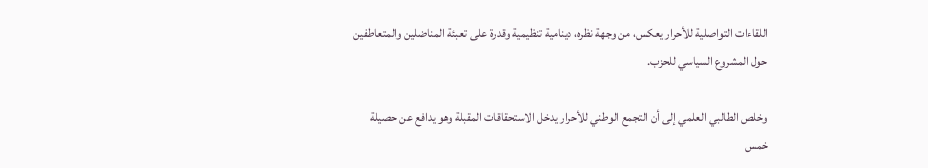اللقاءات التواصلية للأحرار يعكس، من وجهة نظره، دينامية تنظيمية وقدرة على تعبئة المناضلين والمتعاطفين حول المشروع السياسي للحزب.

وخلص الطالبي العلمي إلى أن التجمع الوطني للأحرار يدخل الاستحقاقات المقبلة وهو يدافع عن حصيلة خمس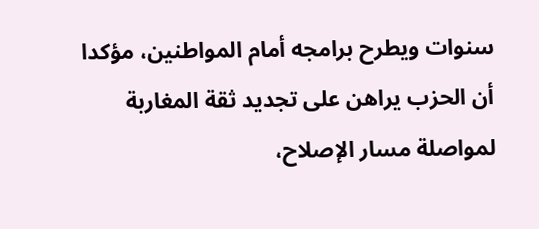سنوات ويطرح برامجه أمام المواطنين، مؤكدا أن الحزب يراهن على تجديد ثقة المغاربة لمواصلة مسار الإصلاح،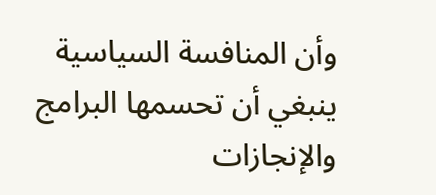وأن المنافسة السياسية ينبغي أن تحسمها البرامج والإنجازات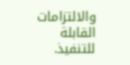والالتزامات القابلة للتنفيذ.